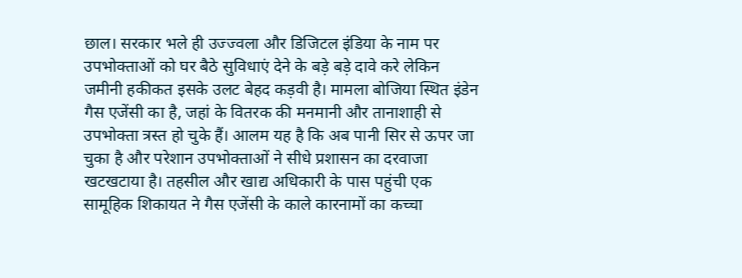छाल। सरकार भले ही उज्ज्वला और डिजिटल इंडिया के नाम पर उपभोक्ताओं को घर बैठे सुविधाएं देने के बड़े बड़े दावे करे लेकिन जमीनी हकीकत इसके उलट बेहद कड़वी है। मामला बोजिया स्थित इंडेन गैस एजेंसी का है, जहां के वितरक की मनमानी और तानाशाही से उपभोक्ता त्रस्त हो चुके हैं। आलम यह है कि अब पानी सिर से ऊपर जा चुका है और परेशान उपभोक्ताओं ने सीधे प्रशासन का दरवाजा खटखटाया है। तहसील और खाद्य अधिकारी के पास पहुंची एक सामूहिक शिकायत ने गैस एजेंसी के काले कारनामों का कच्चा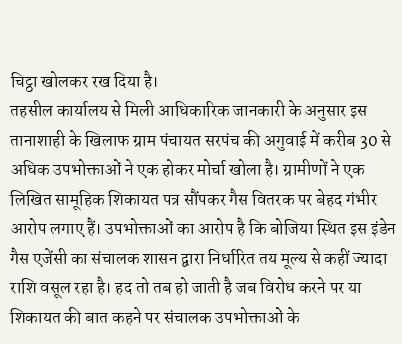चिट्ठा खोलकर रख दिया है।
तहसील कार्यालय से मिली आधिकारिक जानकारी के अनुसार इस तानाशाही के खिलाफ ग्राम पंचायत सरपंच की अगुवाई में करीब 30 से अधिक उपभोक्ताओं ने एक होकर मोर्चा खोला है। ग्रामीणों ने एक लिखित सामूहिक शिकायत पत्र सौंपकर गैस वितरक पर बेहद गंभीर आरोप लगाए हैं। उपभोक्ताओं का आरोप है कि बोजिया स्थित इस इंडेन गैस एजेंसी का संचालक शासन द्वारा निर्धारित तय मूल्य से कहीं ज्यादा राशि वसूल रहा है। हद तो तब हो जाती है जब विरोध करने पर या शिकायत की बात कहने पर संचालक उपभोक्ताओं के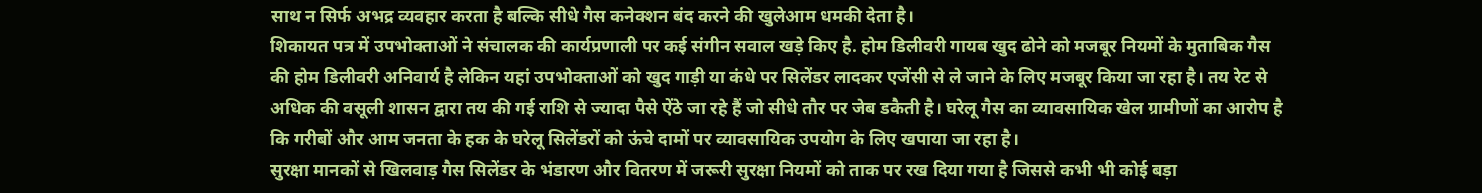साथ न सिर्फ अभद्र व्यवहार करता है बल्कि सीधे गैस कनेक्शन बंद करने की खुलेआम धमकी देता है।
शिकायत पत्र में उपभोक्ताओं ने संचालक की कार्यप्रणाली पर कई संगीन सवाल खड़े किए है. होम डिलीवरी गायब खुद ढोने को मजबूर नियमों के मुताबिक गैस की होम डिलीवरी अनिवार्य है लेकिन यहां उपभोक्ताओं को खुद गाड़ी या कंधे पर सिलेंडर लादकर एजेंसी से ले जाने के लिए मजबूर किया जा रहा है। तय रेट से अधिक की वसूली शासन द्वारा तय की गई राशि से ज्यादा पैसे ऐंठे जा रहे हैं जो सीधे तौर पर जेब डकैती है। घरेलू गैस का व्यावसायिक खेल ग्रामीणों का आरोप है कि गरीबों और आम जनता के हक के घरेलू सिलेंडरों को ऊंचे दामों पर व्यावसायिक उपयोग के लिए खपाया जा रहा है।
सुरक्षा मानकों से खिलवाड़ गैस सिलेंडर के भंडारण और वितरण में जरूरी सुरक्षा नियमों को ताक पर रख दिया गया है जिससे कभी भी कोई बड़ा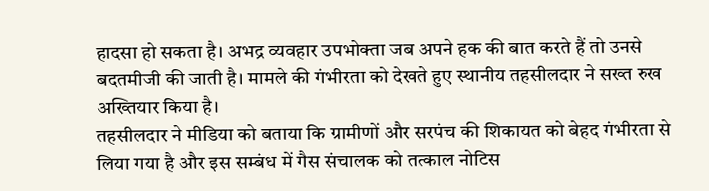हादसा हो सकता है। अभद्र व्यवहार उपभोक्ता जब अपने हक की बात करते हैं तो उनसे बदतमीजी की जाती है। मामले की गंभीरता को देखते हुए स्थानीय तहसीलदार ने सख्त रुख अख्तियार किया है।
तहसीलदार ने मीडिया को बताया कि ग्रामीणों और सरपंच की शिकायत को बेहद गंभीरता से लिया गया है और इस सम्बंध में गैस संचालक को तत्काल नोटिस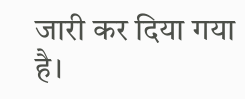जारी कर दिया गया है।